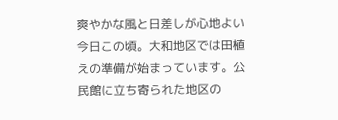爽やかな風と日差しが心地よい今日この頃。大和地区では田植えの準備が始まっています。公民館に立ち寄られた地区の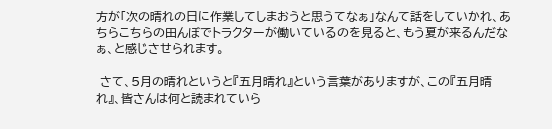方が「次の晴れの日に作業してしまおうと思うてなぁ」なんて話をしていかれ、あちらこちらの田んぼでトラクターが働いているのを見ると、もう夏が来るんだなぁ、と感じさせられます。

 さて、5月の晴れというと『五月晴れ』という言葉がありますが、この『五月晴れ』、皆さんは何と読まれていら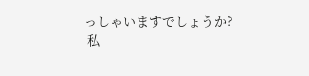っしゃいますでしょうか?
 私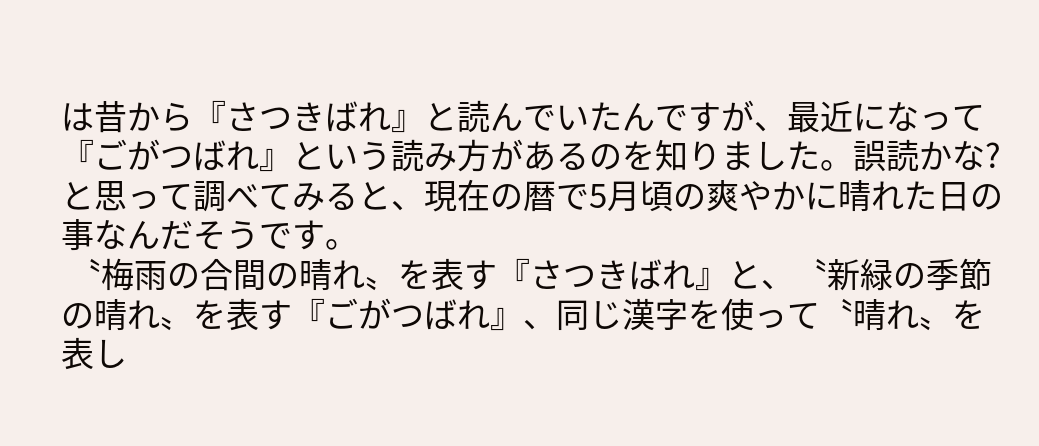は昔から『さつきばれ』と読んでいたんですが、最近になって『ごがつばれ』という読み方があるのを知りました。誤読かな?と思って調べてみると、現在の暦で5月頃の爽やかに晴れた日の事なんだそうです。
 〝梅雨の合間の晴れ〟を表す『さつきばれ』と、〝新緑の季節の晴れ〟を表す『ごがつばれ』、同じ漢字を使って〝晴れ〟を表し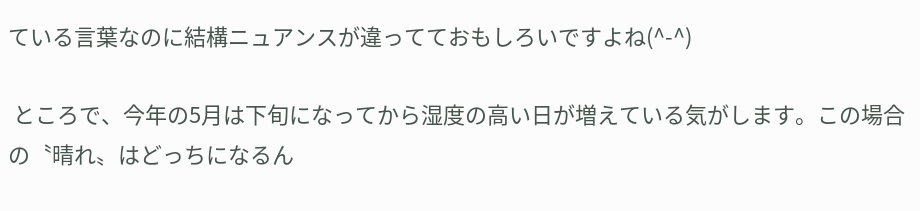ている言葉なのに結構ニュアンスが違ってておもしろいですよね(^-^)

 ところで、今年の5月は下旬になってから湿度の高い日が増えている気がします。この場合の〝晴れ〟はどっちになるん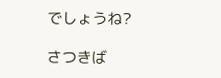でしょうね?

さつきば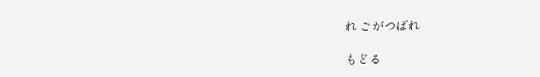れ ごがつばれ

もどる